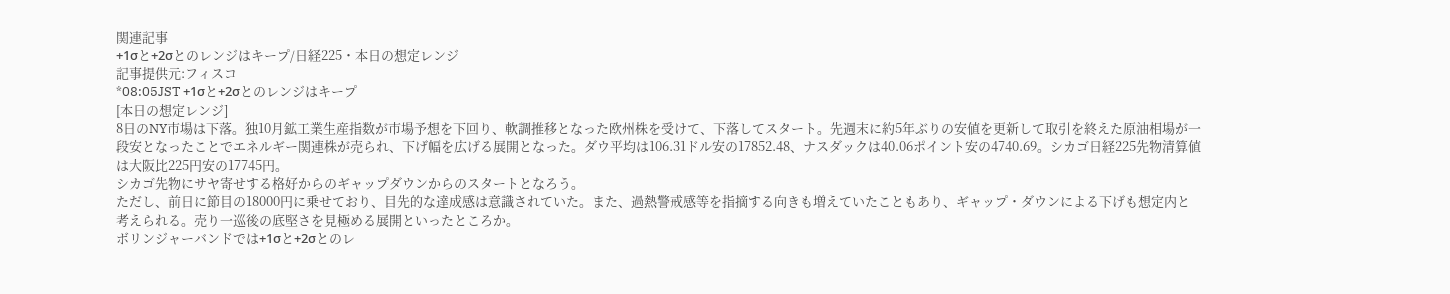関連記事
+1σと+2σとのレンジはキープ/日経225・本日の想定レンジ
記事提供元:フィスコ
*08:05JST +1σと+2σとのレンジはキープ
[本日の想定レンジ]
8日のNY市場は下落。独10月鉱工業生産指数が市場予想を下回り、軟調推移となった欧州株を受けて、下落してスタート。先週末に約5年ぶりの安値を更新して取引を終えた原油相場が一段安となったことでエネルギー関連株が売られ、下げ幅を広げる展開となった。ダウ平均は106.31ドル安の17852.48、ナスダックは40.06ポイント安の4740.69。シカゴ日経225先物清算値は大阪比225円安の17745円。
シカゴ先物にサヤ寄せする格好からのギャップダウンからのスタートとなろう。
ただし、前日に節目の18000円に乗せており、目先的な達成感は意識されていた。また、過熱警戒感等を指摘する向きも増えていたこともあり、ギャップ・ダウンによる下げも想定内と考えられる。売り一巡後の底堅さを見極める展開といったところか。
ボリンジャーバンドでは+1σと+2σとのレ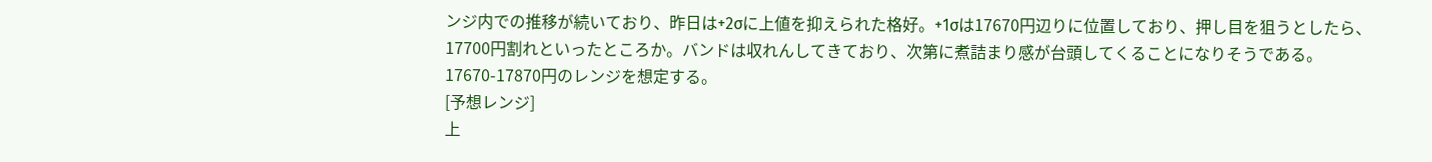ンジ内での推移が続いており、昨日は+2σに上値を抑えられた格好。+1σは17670円辺りに位置しており、押し目を狙うとしたら、17700円割れといったところか。バンドは収れんしてきており、次第に煮詰まり感が台頭してくることになりそうである。17670-17870円のレンジを想定する。
[予想レンジ]
上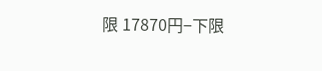限 17870円−下限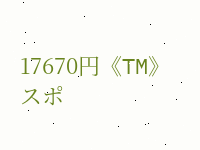17670円《TM》
スポ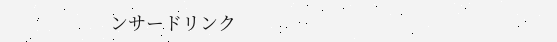ンサードリンク